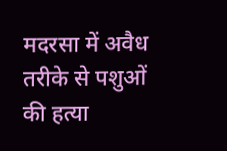मदरसा में अवैध तरीके से पशुओं की हत्या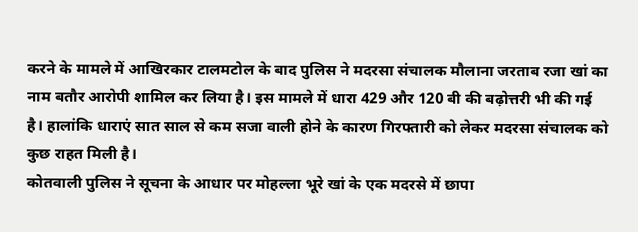करने के मामले में आखिरकार टालमटोल के बाद पुलिस ने मदरसा संचालक मौलाना जरताब रजा खां का नाम बतौर आरोपी शामिल कर लिया है। इस मामले में धारा 429 और 120 बी की बढ़ोत्तरी भी की गई है। हालांकि धाराएं सात साल से कम सजा वाली होने के कारण गिरफ्तारी को लेकर मदरसा संचालक को कुछ राहत मिली है।
कोतवाली पुलिस ने सूचना के आधार पर मोहल्ला भूरे खां के एक मदरसे में छापा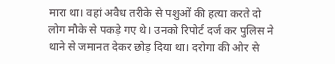मारा था। वहां अवैध तरीके से पशुओं की हत्या करते दो लोग मौके से पकड़े गए थे। उनको रिपोर्ट दर्ज कर पुलिस ने थाने से जमानत देकर छोड़ दिया था। दरोगा की ओर से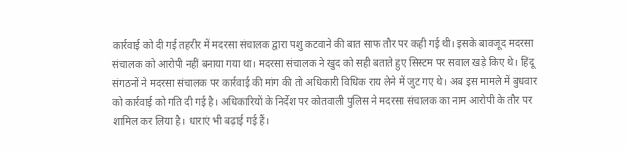कार्रवाई को दी गई तहरीर में मदरसा संचालक द्वारा पशु कटवाने की बात साफ तौर पर कही गई थी। इसके बावजूद मदरसा संचालक को आरोपी नहीं बनाया गया था। मदरसा संचालक ने खुद को सही बताते हुए सिस्टम पर सवाल खड़े किए थे। हिंदू संगठनों ने मदरसा संचालक पर कार्रवाई की मांग की तो अधिकारी विधिक राय लेने में जुट गए थे। अब इस मामले में बुधवार को कार्रवाई को गति दी गई है। अधिकारियों के निर्देश पर कोतवाली पुलिस ने मदरसा संचालक का नाम आरोपी के तौर पर शामिल कर लिया है। धाराएं भी बढ़ाई गई हैं।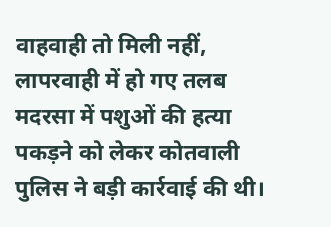वाहवाही तो मिली नहीं, लापरवाही में हो गए तलब
मदरसा में पशुओं की हत्या पकड़ने को लेकर कोतवाली पुलिस ने बड़ी कार्रवाई की थी।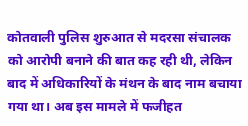कोतवाली पुलिस शुरुआत से मदरसा संचालक को आरोपी बनाने की बात कह रही थी, लेकिन बाद में अधिकारियों के मंथन के बाद नाम बचाया गया था। अब इस मामले में फजीहत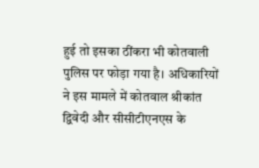हुई तो इसका ठींकरा भी कोतवाली पुलिस पर फोड़ा गया है। अधिकारियों ने इस मामले में कोतवाल श्रीकांत द्विवेदी और सीसीटीएनएस के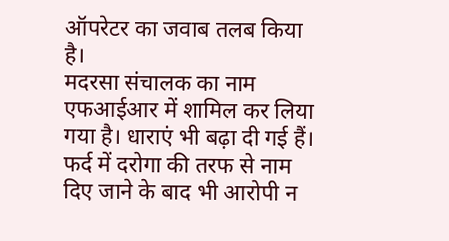ऑपरेटर का जवाब तलब किया है।
मदरसा संचालक का नाम एफआईआर में शामिल कर लिया गया है। धाराएं भी बढ़ा दी गई हैं। फर्द में दरोगा की तरफ से नाम दिए जाने के बाद भी आरोपी न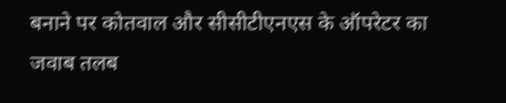बनाने पर कोतवाल और सीसीटीएनएस के ऑपरेटर का जवाब तलब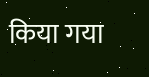किया गया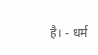है। - धर्म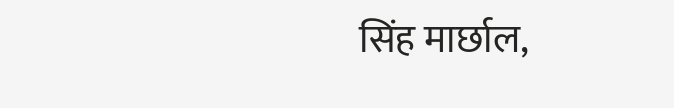सिंह मार्छाल,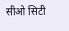सीओ सिटी